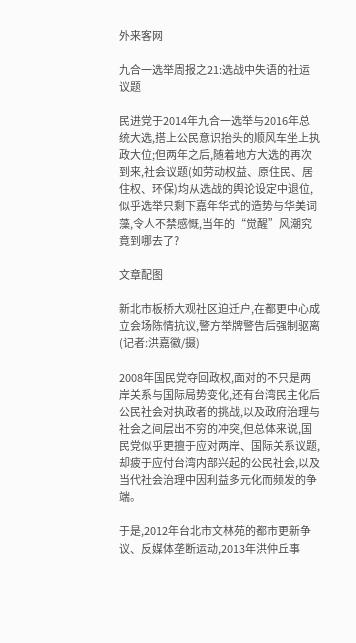外来客网

九合一选举周报之21:选战中失语的社运议题

民进党于2014年九合一选举与2016年总统大选,搭上公民意识抬头的顺风车坐上执政大位;但两年之后,随着地方大选的再次到来,社会议题(如劳动权益、原住民、居住权、环保)均从选战的舆论设定中退位,似乎选举只剩下嘉年华式的造势与华美词藻,令人不禁感慨,当年的“觉醒”风潮究竟到哪去了?

文章配图

新北市板桥大观社区迫迁户,在都更中心成立会场陈情抗议,警方举牌警告后强制驱离(记者:洪嘉徽/摄)

2008年国民党夺回政权,面对的不只是两岸关系与国际局势变化,还有台湾民主化后公民社会对执政者的挑战,以及政府治理与社会之间层出不穷的冲突,但总体来说,国民党似乎更擅于应对两岸、国际关系议题,却疲于应付台湾内部兴起的公民社会,以及当代社会治理中因利益多元化而频发的争端。

于是,2012年台北市文林苑的都市更新争议、反媒体垄断运动,2013年洪仲丘事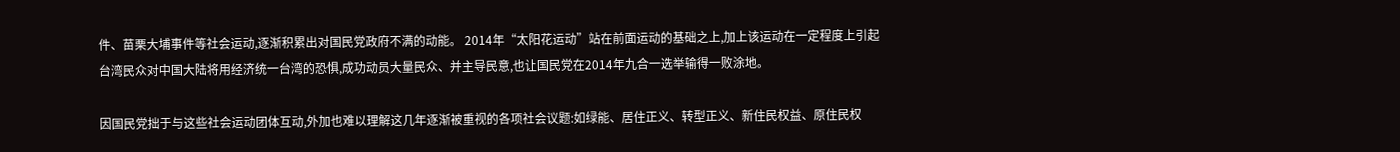件、苗栗大埔事件等社会运动,逐渐积累出对国民党政府不满的动能。 2014年“太阳花运动”站在前面运动的基础之上,加上该运动在一定程度上引起台湾民众对中国大陆将用经济统一台湾的恐惧,成功动员大量民众、并主导民意,也让国民党在2014年九合一选举输得一败涂地。

因国民党拙于与这些社会运动团体互动,外加也难以理解这几年逐渐被重视的各项社会议题:如绿能、居住正义、转型正义、新住民权益、原住民权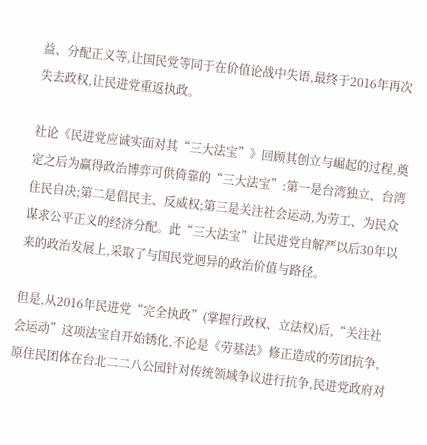益、分配正义等,让国民党等同于在价值论战中失语,最终于2016年再次失去政权,让民进党重返执政。

社论《民进党应诚实面对其“三大法宝”》回顾其创立与崛起的过程,奠定之后为赢得政治博弈可供倚靠的“三大法宝”:第一是台湾独立、台湾住民自决;第二是倡民主、反威权;第三是关注社会运动,为劳工、为民众谋求公平正义的经济分配。此“三大法宝”让民进党自解严以后30年以来的政治发展上,采取了与国民党迥异的政治价值与路径。

但是,从2016年民进党“完全执政”(掌握行政权、立法权)后,“关注社会运动”这项法宝自开始锈化,不论是《劳基法》修正造成的劳团抗争,原住民团体在台北二二八公园针对传统领域争议进行抗争,民进党政府对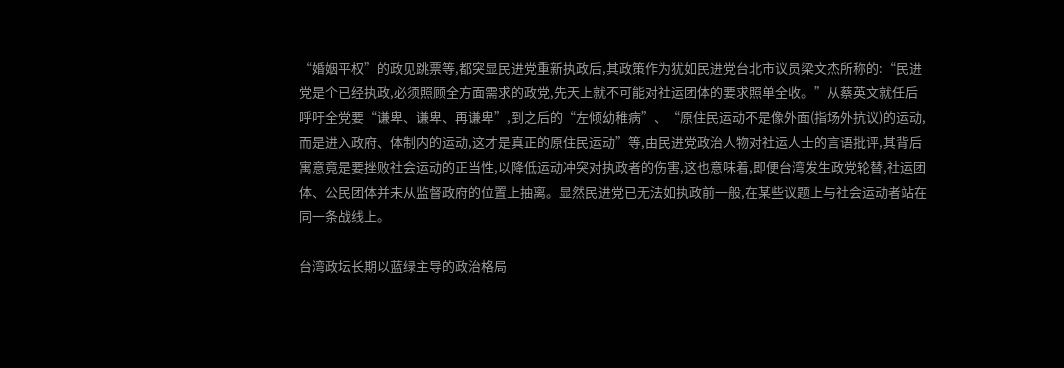“婚姻平权”的政见跳票等,都突显民进党重新执政后,其政策作为犹如民进党台北市议员梁文杰所称的:“民进党是个已经执政,必须照顾全方面需求的政党,先天上就不可能对社运团体的要求照单全收。”从蔡英文就任后呼吁全党要“谦卑、谦卑、再谦卑”,到之后的“左倾幼稚病”、“原住民运动不是像外面(指场外抗议)的运动,而是进入政府、体制内的运动,这才是真正的原住民运动”等,由民进党政治人物对社运人士的言语批评,其背后寓意竟是要挫败社会运动的正当性,以降低运动冲突对执政者的伤害,这也意味着,即便台湾发生政党轮替,社运团体、公民团体并未从监督政府的位置上抽离。显然民进党已无法如执政前一般,在某些议题上与社会运动者站在同一条战线上。

台湾政坛长期以蓝绿主导的政治格局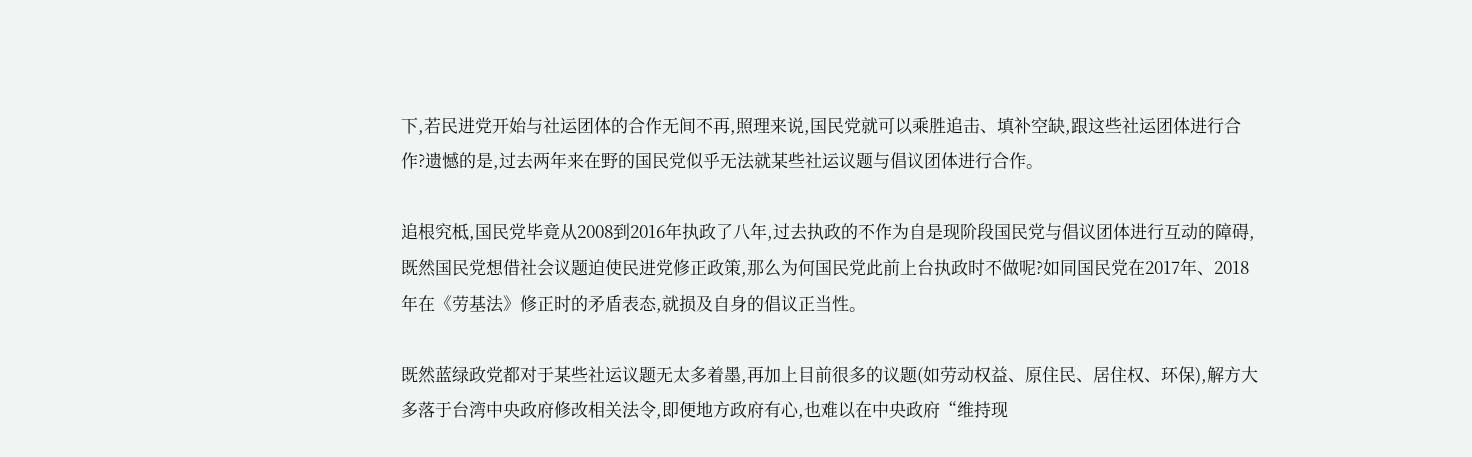下,若民进党开始与社运团体的合作无间不再,照理来说,国民党就可以乘胜追击、填补空缺,跟这些社运团体进行合作?遗憾的是,过去两年来在野的国民党似乎无法就某些社运议题与倡议团体进行合作。

追根究柢,国民党毕竟从2008到2016年执政了八年,过去执政的不作为自是现阶段国民党与倡议团体进行互动的障碍,既然国民党想借社会议题迫使民进党修正政策,那么为何国民党此前上台执政时不做呢?如同国民党在2017年、2018年在《劳基法》修正时的矛盾表态,就损及自身的倡议正当性。

既然蓝绿政党都对于某些社运议题无太多着墨,再加上目前很多的议题(如劳动权益、原住民、居住权、环保),解方大多落于台湾中央政府修改相关法令,即便地方政府有心,也难以在中央政府“维持现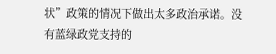状”政策的情况下做出太多政治承诺。没有蓝绿政党支持的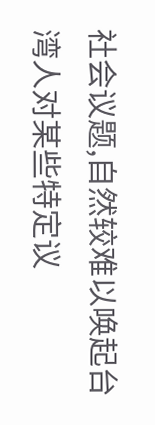社会议题,自然较难以唤起台湾人对某些特定议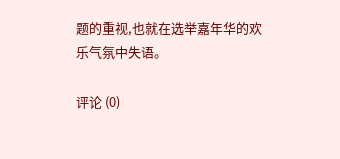题的重视,也就在选举嘉年华的欢乐气氛中失语。

评论 (0)